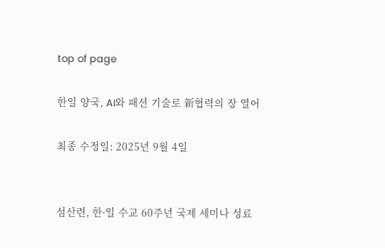top of page

한일 양국, AI와 패션 기술로 新협력의 장 열어

최종 수정일: 2025년 9월 4일


섬산련, 한·일 수교 60주년 국제 세미나 성료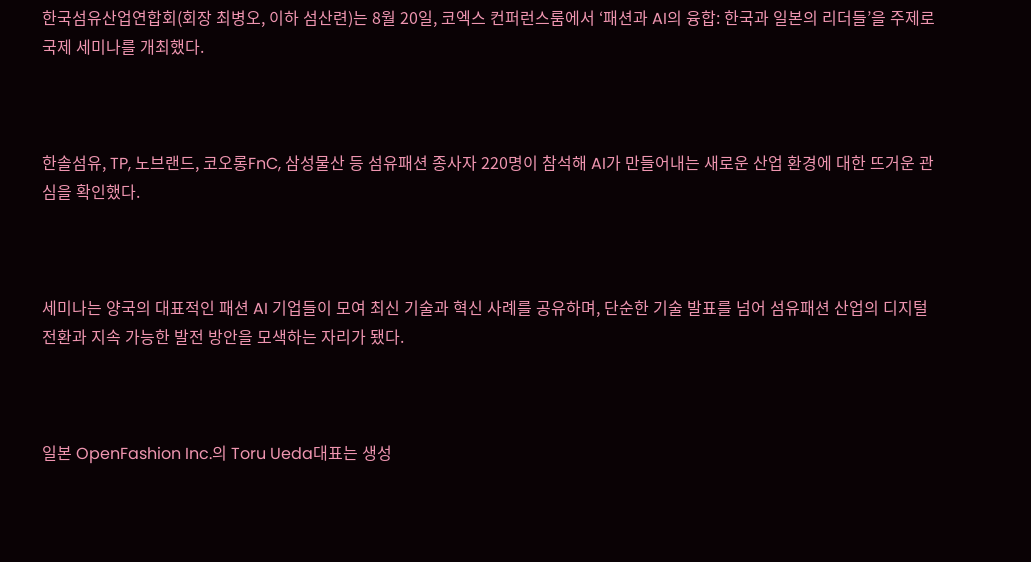한국섬유산업연합회(회장 최병오, 이하 섬산련)는 8월 20일, 코엑스 컨퍼런스룸에서 ‘패션과 AI의 융합: 한국과 일본의 리더들’을 주제로 국제 세미나를 개최했다.



한솔섬유, TP, 노브랜드, 코오롱FnC, 삼성물산 등 섬유패션 종사자 220명이 참석해 AI가 만들어내는 새로운 산업 환경에 대한 뜨거운 관심을 확인했다.



세미나는 양국의 대표적인 패션 AI 기업들이 모여 최신 기술과 혁신 사례를 공유하며, 단순한 기술 발표를 넘어 섬유패션 산업의 디지털 전환과 지속 가능한 발전 방안을 모색하는 자리가 됐다.



일본 OpenFashion Inc.의 Toru Ueda대표는 생성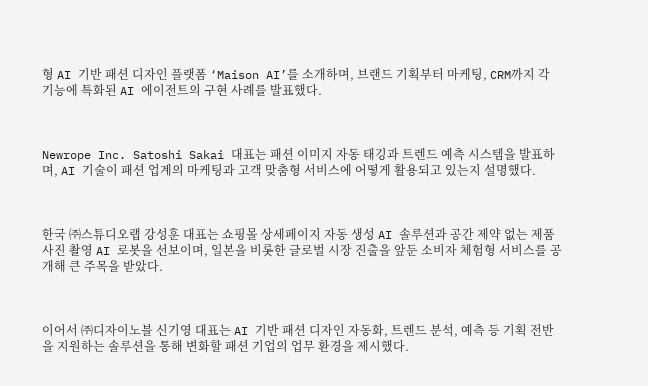형 AI 기반 패션 디자인 플랫폼 ‘Maison AI’를 소개하며, 브랜드 기획부터 마케팅, CRM까지 각 기능에 특화된 AI 에이전트의 구현 사례를 발표했다.



Newrope Inc. Satoshi Sakai 대표는 패션 이미지 자동 태깅과 트렌드 예측 시스템을 발표하며, AI 기술이 패션 업계의 마케팅과 고객 맞춤형 서비스에 어떻게 활용되고 있는지 설명했다.



한국 ㈜스튜디오랩 강성훈 대표는 쇼핑몰 상세페이지 자동 생성 AI 솔루션과 공간 제약 없는 제품 사진 촬영 AI 로봇을 선보이며, 일본을 비롯한 글로벌 시장 진출을 앞둔 소비자 체험형 서비스를 공개해 큰 주목을 받았다.



이어서 ㈜디자이노블 신기영 대표는 AI 기반 패션 디자인 자동화, 트렌드 분석, 예측 등 기획 전반을 지원하는 솔루션을 통해 변화할 패션 기업의 업무 환경을 제시했다.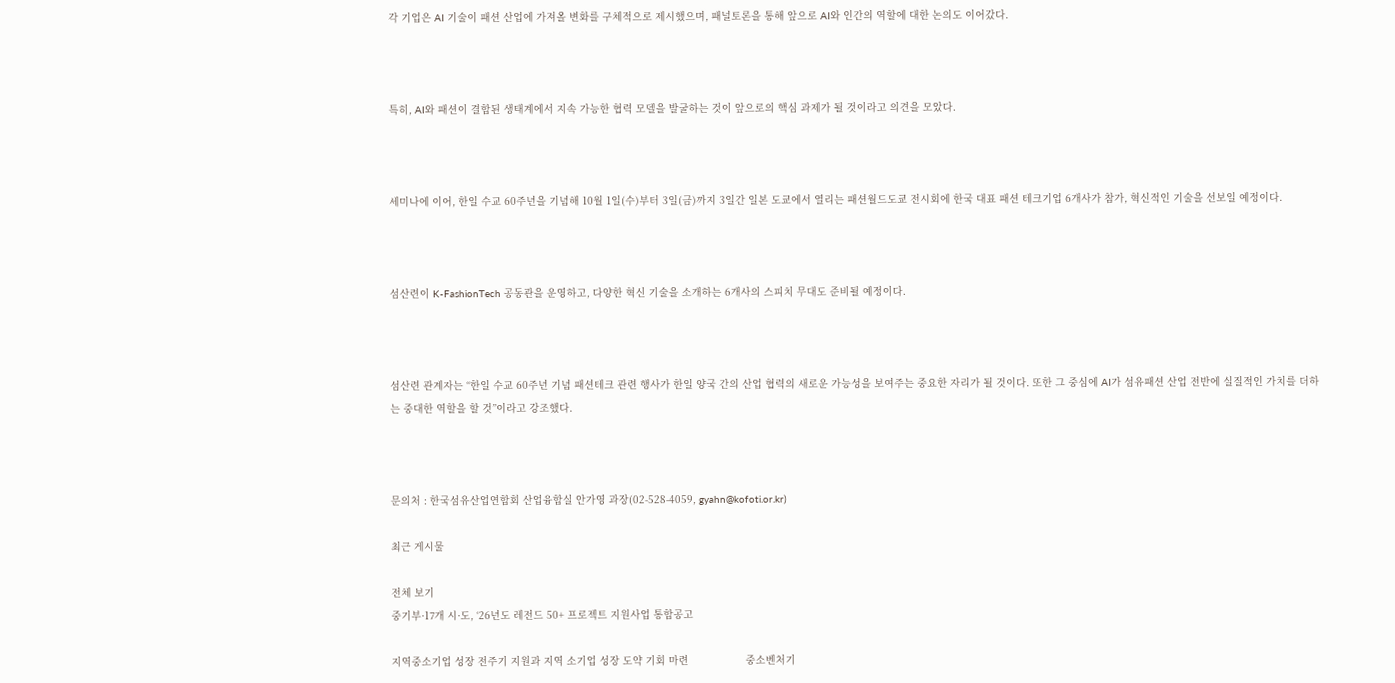각 기업은 AI 기술이 패션 산업에 가져올 변화를 구체적으로 제시했으며, 패널토론을 통해 앞으로 AI와 인간의 역할에 대한 논의도 이어갔다.



특히, AI와 패션이 결합된 생태계에서 지속 가능한 협력 모델을 발굴하는 것이 앞으로의 핵심 과제가 될 것이라고 의견을 모았다.



세미나에 이어, 한일 수교 60주년을 기념해 10월 1일(수)부터 3일(금)까지 3일간 일본 도쿄에서 열리는 패션월드도쿄 전시회에 한국 대표 패션 테크기업 6개사가 참가, 혁신적인 기술을 선보일 예정이다.



섬산련이 K-FashionTech 공동관을 운영하고, 다양한 혁신 기술을 소개하는 6개사의 스피치 무대도 준비될 예정이다.



섬산련 관계자는 “한일 수교 60주년 기념 패션테크 관련 행사가 한일 양국 간의 산업 협력의 새로운 가능성을 보여주는 중요한 자리가 될 것이다. 또한 그 중심에 AI가 섬유패션 산업 전반에 실질적인 가치를 더하는 중대한 역할을 할 것”이라고 강조했다.



문의처 : 한국섬유산업연합회 산업융합실 안가영 과장(02-528-4059, gyahn@kofoti.or.kr)

최근 게시물

전체 보기
중기부·17개 시·도, ‘26년도 레전드 50+ 프로젝트 지원사업 통합공고

지역중소기업 성장 전주기 지원과 지역 소기업 성장 도약 기회 마련                   중소벤처기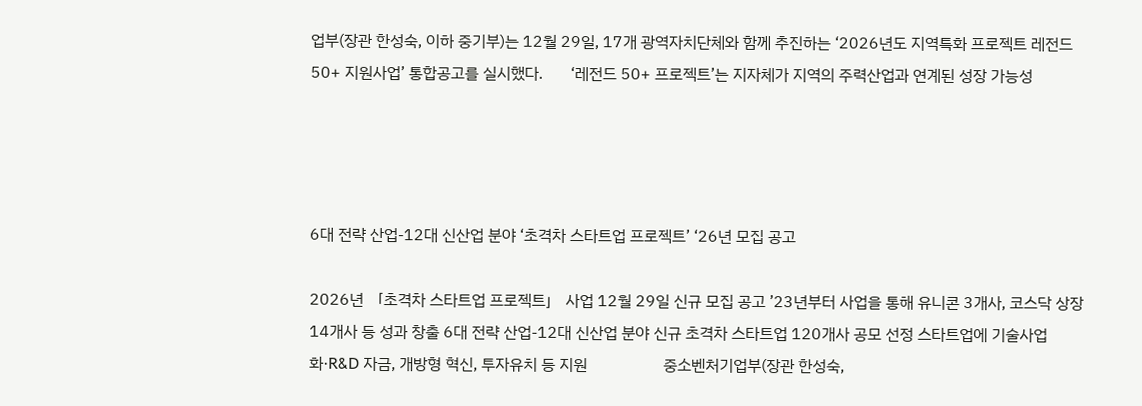업부(장관 한성숙, 이하 중기부)는 12월 29일, 17개 광역자치단체와 함께 추진하는 ‘2026년도 지역특화 프로젝트 레전드 50+ 지원사업’ 통합공고를 실시했다.       ‘레전드 50+ 프로젝트’는 지자체가 지역의 주력산업과 연계된 성장 가능성




6대 전략 산업-12대 신산업 분야 ‘초격차 스타트업 프로젝트’ ‘26년 모집 공고

2026년 「초격차 스타트업 프로젝트」 사업 12월 29일 신규 모집 공고 ’23년부터 사업을 통해 유니콘 3개사, 코스닥 상장 14개사 등 성과 창출 6대 전략 산업-12대 신산업 분야 신규 초격차 스타트업 120개사 공모 선정 스타트업에 기술사업화·R&D 자금, 개방형 혁신, 투자유치 등 지원                   중소벤처기업부(장관 한성숙,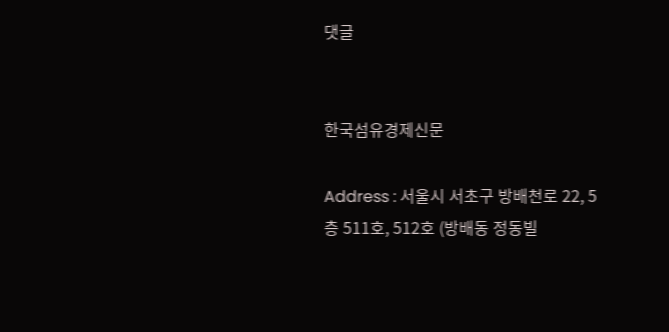댓글


한국섬유경제신문

Address : 서울시 서초구 방배천로 22, 5층 511호, 512호 (방배동 정동빌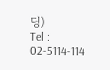딩)
Tel : 02-5114-114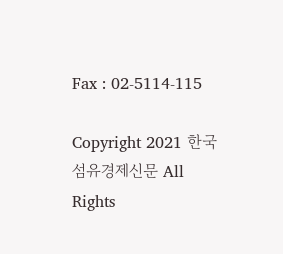Fax : 02-5114-115

Copyright 2021 한국섬유경제신문 All Rights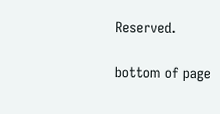Reserved.

bottom of page